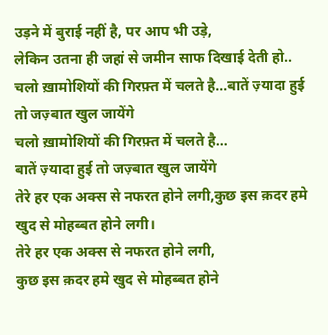उड़ने में बुराई नहीं है, पर आप भी उड़े,
लेकिन उतना ही जहां से जमीन साफ दिखाई देती हो..
चलो ख़ामोशियों की गिरफ़्त में चलते है…बातें ज़्यादा हुई तो जज़्बात खुल जायेंगे
चलो ख़ामोशियों की गिरफ़्त में चलते है…
बातें ज़्यादा हुई तो जज़्बात खुल जायेंगे
तेरे हर एक अक्स से नफरत होने लगी,कुछ इस क़दर हमे खुद से मोहब्बत होने लगी।
तेरे हर एक अक्स से नफरत होने लगी,
कुछ इस क़दर हमे खुद से मोहब्बत होने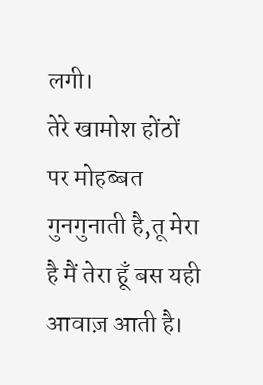लगी।
तेरे खामोश होंठों पर मोहब्बत गुनगुनाती है,तू मेरा है मैं तेरा हूँ बस यही आवाज़ आती है।